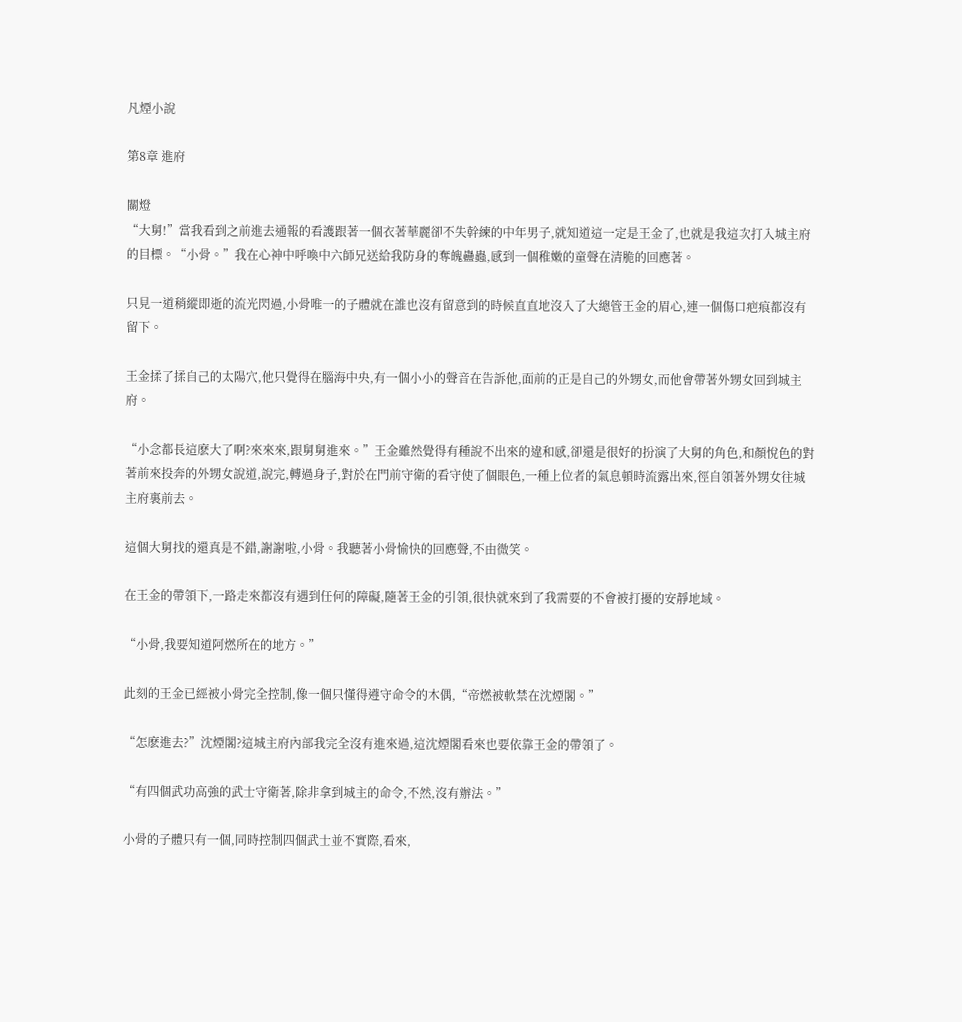凡煙小說

第8章 進府

關燈
“大舅!”當我看到之前進去通報的看護跟著一個衣著華麗卻不失幹練的中年男子,就知道這一定是王金了,也就是我這次打入城主府的目標。“小骨。”我在心神中呼喚中六師兄送給我防身的奪魄蠱蟲,感到一個稚嫩的童聲在清脆的回應著。

只見一道稍縱即逝的流光閃過,小骨唯一的子體就在誰也沒有留意到的時候直直地沒入了大總管王金的眉心,連一個傷口疤痕都沒有留下。

王金揉了揉自己的太陽穴,他只覺得在腦海中央,有一個小小的聲音在告訴他,面前的正是自己的外甥女,而他會帶著外甥女回到城主府。

“小念都長這麽大了啊?來來來,跟舅舅進來。”王金雖然覺得有種說不出來的違和感,卻還是很好的扮演了大舅的角色,和顏悅色的對著前來投奔的外甥女說道,說完,轉過身子,對於在門前守衛的看守使了個眼色,一種上位者的氣息頓時流露出來,徑自領著外甥女往城主府裏前去。

這個大舅找的還真是不錯,謝謝啦,小骨。我聽著小骨愉快的回應聲,不由微笑。

在王金的帶領下,一路走來都沒有遇到任何的障礙,隨著王金的引領,很快就來到了我需要的不會被打擾的安靜地域。

“小骨,我要知道阿燃所在的地方。”

此刻的王金已經被小骨完全控制,像一個只懂得遵守命令的木偶,“帝燃被軟禁在沈煙閣。”

“怎麽進去?”沈煙閣?這城主府內部我完全沒有進來過,這沈煙閣看來也要依靠王金的帶領了。

“有四個武功高強的武士守衛著,除非拿到城主的命令,不然,沒有辦法。”

小骨的子體只有一個,同時控制四個武士並不實際,看來,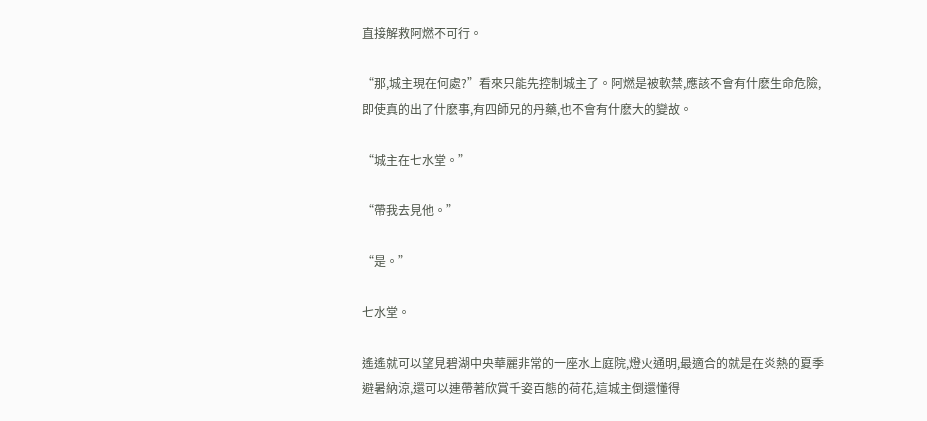直接解救阿燃不可行。

“那,城主現在何處?”看來只能先控制城主了。阿燃是被軟禁,應該不會有什麽生命危險,即使真的出了什麽事,有四師兄的丹藥,也不會有什麽大的變故。

“城主在七水堂。”

“帶我去見他。”

“是。”

七水堂。

遙遙就可以望見碧湖中央華麗非常的一座水上庭院,燈火通明,最適合的就是在炎熱的夏季避暑納涼,還可以連帶著欣賞千姿百態的荷花,這城主倒還懂得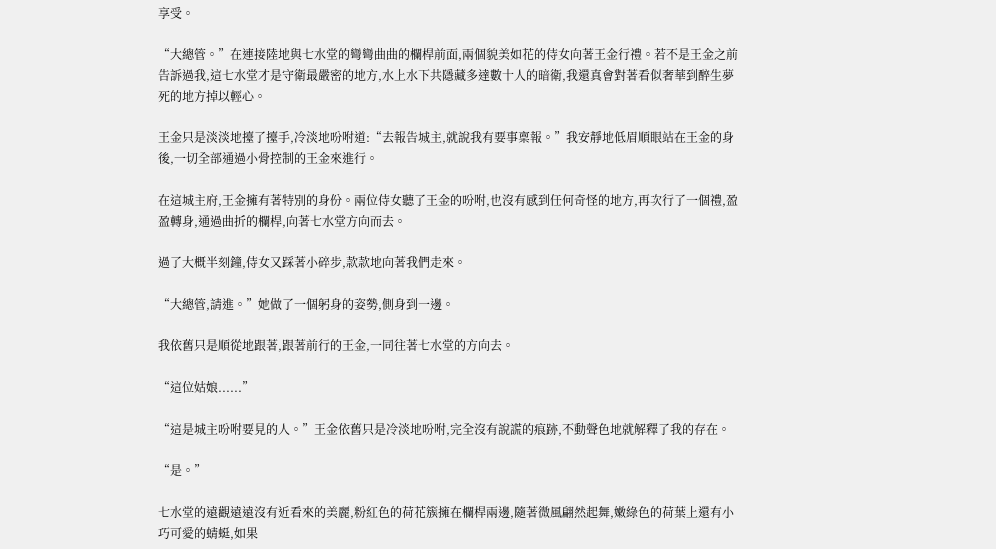享受。

“大總管。”在連接陸地與七水堂的彎彎曲曲的欄桿前面,兩個貌美如花的侍女向著王金行禮。若不是王金之前告訴過我,這七水堂才是守衛最嚴密的地方,水上水下共隱藏多達數十人的暗衛,我還真會對著看似奢華到醉生夢死的地方掉以輕心。

王金只是淡淡地擡了擡手,冷淡地吩咐道:“去報告城主,就說我有要事稟報。”我安靜地低眉順眼站在王金的身後,一切全部通過小骨控制的王金來進行。

在這城主府,王金擁有著特別的身份。兩位侍女聽了王金的吩咐,也沒有感到任何奇怪的地方,再次行了一個禮,盈盈轉身,通過曲折的欄桿,向著七水堂方向而去。

過了大概半刻鐘,侍女又踩著小碎步,款款地向著我們走來。

“大總管,請進。”她做了一個躬身的姿勢,側身到一邊。

我依舊只是順從地跟著,跟著前行的王金,一同往著七水堂的方向去。

“這位姑娘......”

“這是城主吩咐要見的人。”王金依舊只是冷淡地吩咐,完全沒有說謊的痕跡,不動聲色地就解釋了我的存在。

“是。”

七水堂的遠觀遠遠沒有近看來的美麗,粉紅色的荷花簇擁在欄桿兩邊,隨著微風翩然起舞,嫩綠色的荷葉上還有小巧可愛的蜻蜓,如果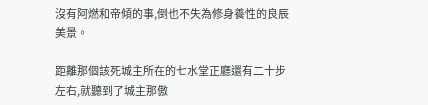沒有阿燃和帝傾的事,倒也不失為修身養性的良辰美景。

距離那個該死城主所在的七水堂正廳還有二十步左右,就聽到了城主那傲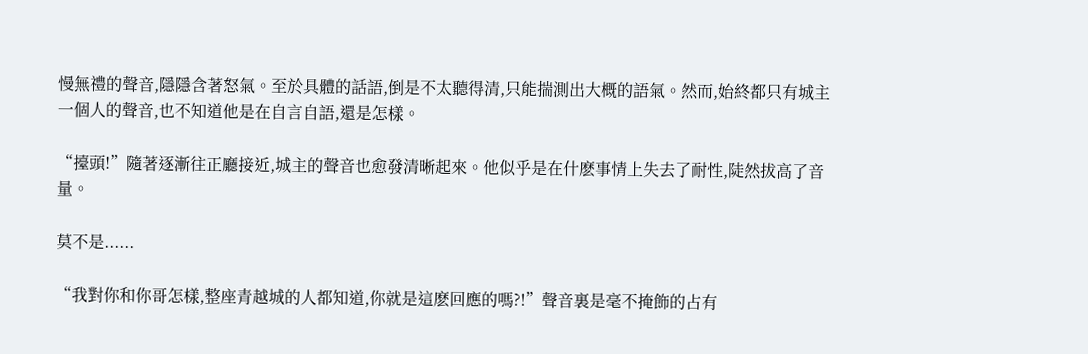慢無禮的聲音,隱隱含著怒氣。至於具體的話語,倒是不太聽得清,只能揣測出大概的語氣。然而,始終都只有城主一個人的聲音,也不知道他是在自言自語,還是怎樣。

“擡頭!”隨著逐漸往正廳接近,城主的聲音也愈發清晰起來。他似乎是在什麽事情上失去了耐性,陡然拔高了音量。

莫不是......

“我對你和你哥怎樣,整座青越城的人都知道,你就是這麽回應的嗎?!”聲音裏是毫不掩飾的占有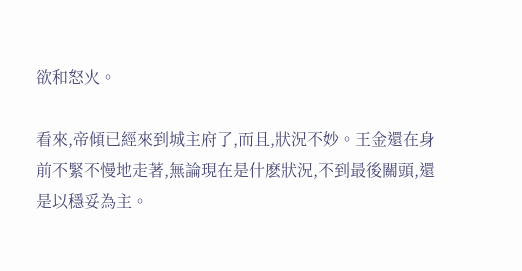欲和怒火。

看來,帝傾已經來到城主府了,而且,狀況不妙。王金還在身前不緊不慢地走著,無論現在是什麽狀況,不到最後關頭,還是以穩妥為主。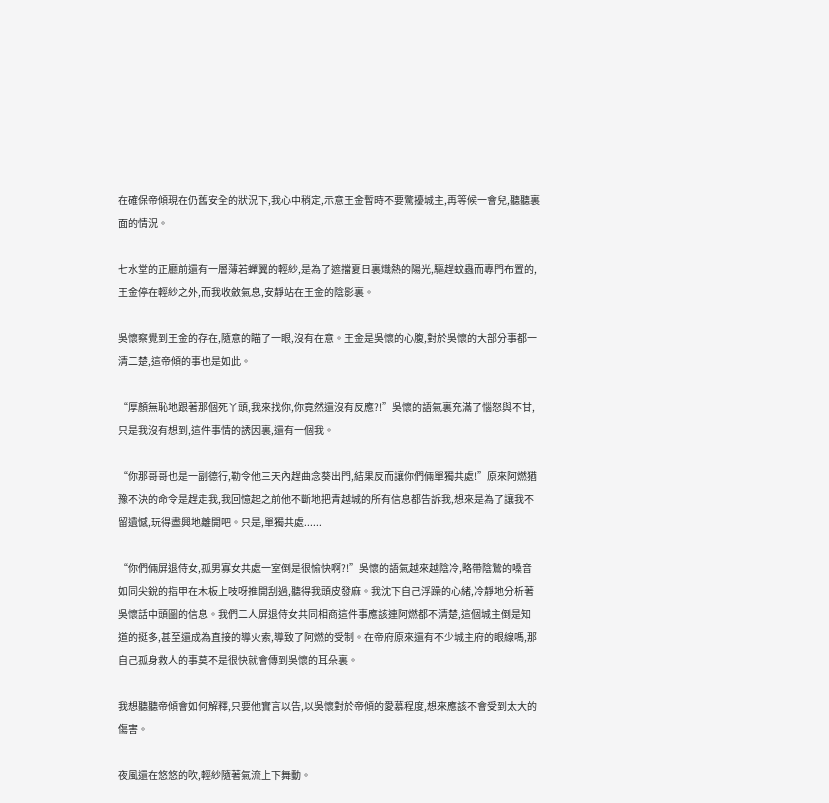在確保帝傾現在仍舊安全的狀況下,我心中稍定,示意王金暫時不要驚擾城主,再等候一會兒,聽聽裏面的情況。

七水堂的正廳前還有一層薄若蟬翼的輕紗,是為了遮擋夏日裏熾熱的陽光,驅趕蚊蟲而專門布置的,王金停在輕紗之外,而我收斂氣息,安靜站在王金的陰影裏。

吳懷察覺到王金的存在,隨意的瞄了一眼,沒有在意。王金是吳懷的心腹,對於吳懷的大部分事都一清二楚,這帝傾的事也是如此。

“厚顏無恥地跟著那個死丫頭,我來找你,你竟然還沒有反應?!”吳懷的語氣裏充滿了惱怒與不甘,只是我沒有想到,這件事情的誘因裏,還有一個我。

“你那哥哥也是一副德行,勒令他三天內趕曲念葵出門,結果反而讓你們倆單獨共處!”原來阿燃猶豫不決的命令是趕走我,我回憶起之前他不斷地把青越城的所有信息都告訴我,想來是為了讓我不留遺憾,玩得盡興地離開吧。只是,單獨共處......

“你們倆屏退侍女,孤男寡女共處一室倒是很愉快啊?!”吳懷的語氣越來越陰冷,略帶陰鷙的嗓音如同尖銳的指甲在木板上吱呀推開刮過,聽得我頭皮發麻。我沈下自己浮躁的心緒,冷靜地分析著吳懷話中頭圖的信息。我們二人屏退侍女共同相商這件事應該連阿燃都不清楚,這個城主倒是知道的挺多,甚至還成為直接的導火索,導致了阿燃的受制。在帝府原來還有不少城主府的眼線嗎,那自己孤身救人的事莫不是很快就會傳到吳懷的耳朵裏。

我想聽聽帝傾會如何解釋,只要他實言以告,以吳懷對於帝傾的愛慕程度,想來應該不會受到太大的傷害。

夜風還在悠悠的吹,輕紗隨著氣流上下舞動。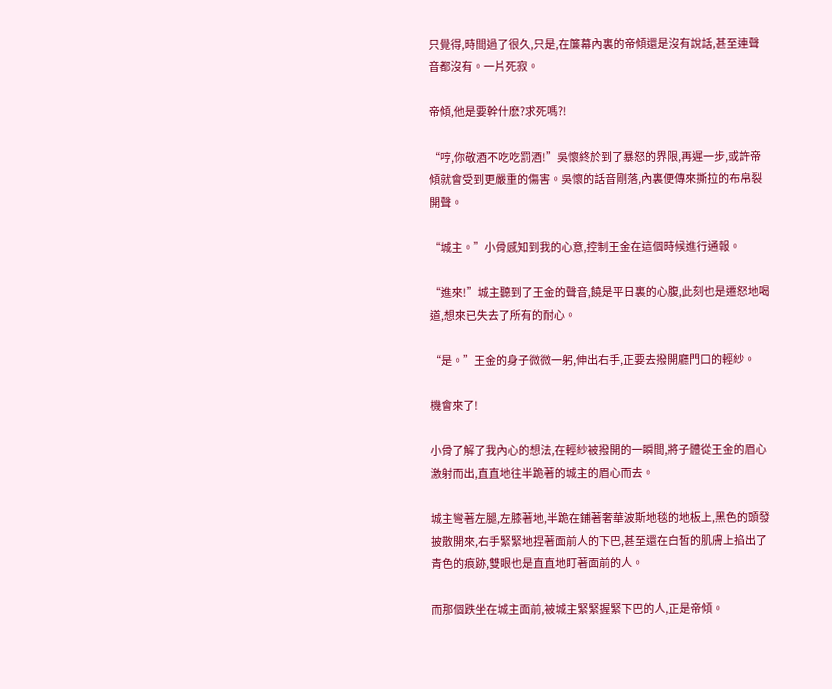只覺得,時間過了很久,只是,在簾幕內裏的帝傾還是沒有說話,甚至連聲音都沒有。一片死寂。

帝傾,他是要幹什麽?求死嗎?!

“哼,你敬酒不吃吃罰酒!”吳懷終於到了暴怒的界限,再遲一步,或許帝傾就會受到更嚴重的傷害。吳懷的話音剛落,內裏便傳來撕拉的布帛裂開聲。

“城主。”小骨感知到我的心意,控制王金在這個時候進行通報。

“進來!”城主聽到了王金的聲音,饒是平日裏的心腹,此刻也是遷怒地喝道,想來已失去了所有的耐心。

“是。”王金的身子微微一躬,伸出右手,正要去撥開廳門口的輕紗。

機會來了!

小骨了解了我內心的想法,在輕紗被撥開的一瞬間,將子體從王金的眉心激射而出,直直地往半跪著的城主的眉心而去。

城主彎著左腿,左膝著地,半跪在鋪著奢華波斯地毯的地板上,黑色的頭發披散開來,右手緊緊地捏著面前人的下巴,甚至還在白皙的肌膚上掐出了青色的痕跡,雙眼也是直直地盯著面前的人。

而那個跌坐在城主面前,被城主緊緊握緊下巴的人,正是帝傾。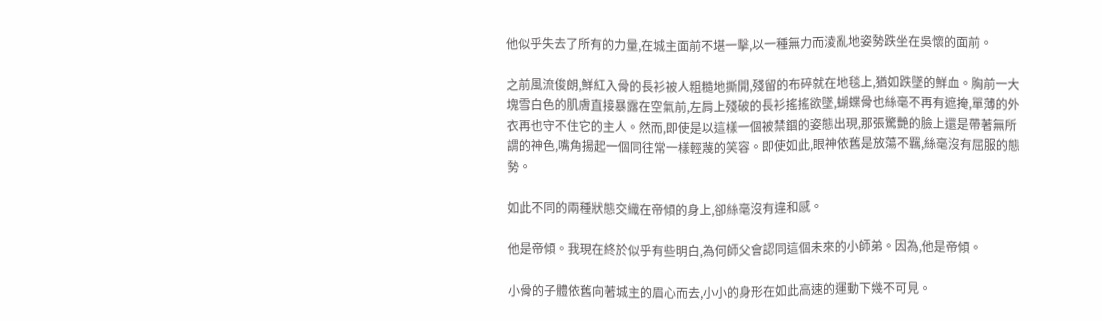他似乎失去了所有的力量,在城主面前不堪一擊,以一種無力而淩亂地姿勢跌坐在吳懷的面前。

之前風流俊朗,鮮紅入骨的長衫被人粗糙地撕開,殘留的布碎就在地毯上,猶如跌墜的鮮血。胸前一大塊雪白色的肌膚直接暴露在空氣前,左肩上殘破的長衫搖搖欲墜,蝴蝶骨也絲毫不再有遮掩,單薄的外衣再也守不住它的主人。然而,即使是以這樣一個被禁錮的姿態出現,那張驚艷的臉上還是帶著無所謂的神色,嘴角揚起一個同往常一樣輕蔑的笑容。即使如此,眼神依舊是放蕩不羈,絲毫沒有屈服的態勢。

如此不同的兩種狀態交織在帝傾的身上,卻絲毫沒有違和感。

他是帝傾。我現在終於似乎有些明白,為何師父會認同這個未來的小師弟。因為,他是帝傾。

小骨的子體依舊向著城主的眉心而去,小小的身形在如此高速的運動下幾不可見。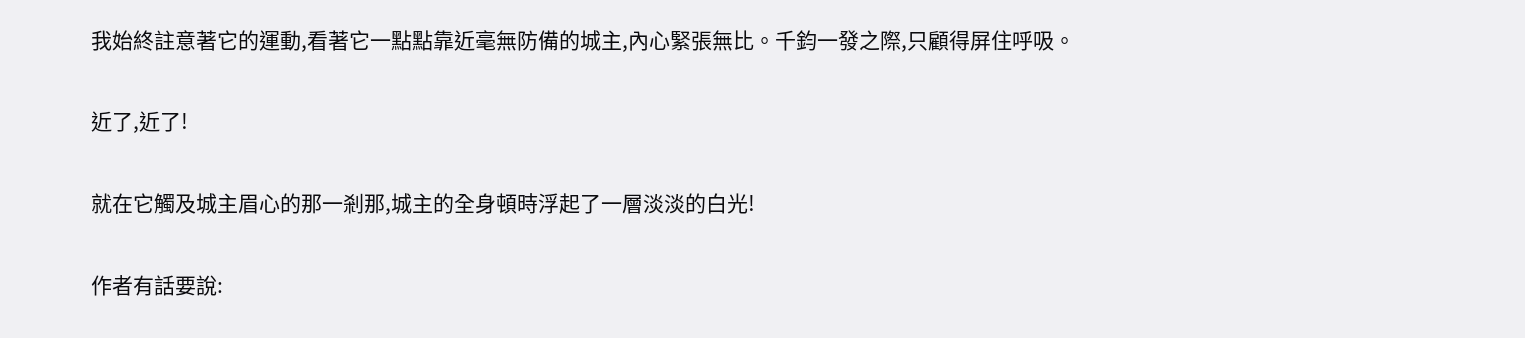我始終註意著它的運動,看著它一點點靠近毫無防備的城主,內心緊張無比。千鈞一發之際,只顧得屏住呼吸。

近了,近了!

就在它觸及城主眉心的那一剎那,城主的全身頓時浮起了一層淡淡的白光!

作者有話要說: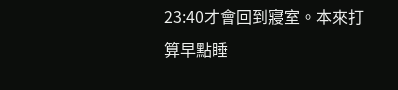23:40才會回到寢室。本來打算早點睡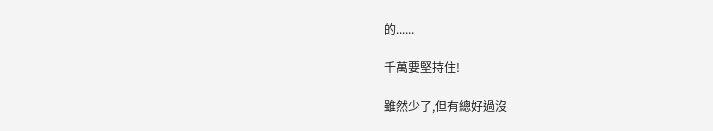的......

千萬要堅持住!

雖然少了,但有總好過沒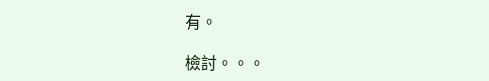有。

檢討。。。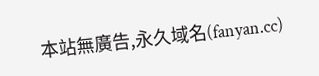本站無廣告,永久域名(fanyan.cc)